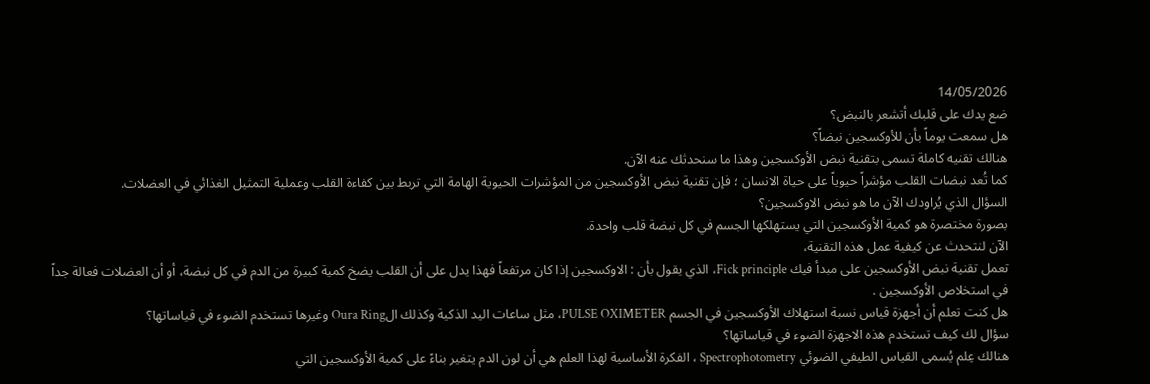14/05/2026
ضع يدك على قلبك أتشعر بالنبض؟
هل سمعت يوماً بأن للأوكسجين نبضاً؟
هنالك تقنيه كاملة تسمى بتقنية نبض الأوكسجين وهذا ما سنحدثك عنه الآن.
كما تُعد نبضات القلب مؤشراً حيوياً على حياة الانسان ؛ فإن تقنية نبض الأوكسجين من المؤشرات الحيوية الهامة التي تربط بين كفاءة القلب وعملية التمثيل الغذائي في العضلات.
السؤال الذي يُراودك الآن ما هو نبض الاوكسجين؟
بصورة مختصرة هو كمية الأوكسجين التي يستهلكها الجسم في كل نبضة قلب واحدة.
الآن لنتحدث عن كيفية عمل هذه التقنية،
تعمل تقنية نبض الأوكسجين على مبدأ فيك Fick principle، الذي يقول بأن : الاوكسجين إذا كان مرتفعاً فهذا يدل على أن القلب يضخ كمية كبيرة من الدم في كل نبضة، أو أن العضلات فعالة جداً في استخلاص الأوكسجين .
هل كنت تعلم أن أجهزة قياس نسبة استهلاك الأوكسجين في الجسم PULSE OXIMETER، مثل ساعات اليد الذكية وكذلك الOura Ring وغيرها تستخدم الضوء في قياساتها؟
سؤال لك كيف تستخدم هذه الاجهزة الضوء في قياساتها؟
هنالك عِلم يُسمى القياس الطيفي الضوئي Spectrophotometry ، الفكرة الأساسية لهذا العلم هي أن لون الدم يتغير بناءً على كمية الأوكسجين التي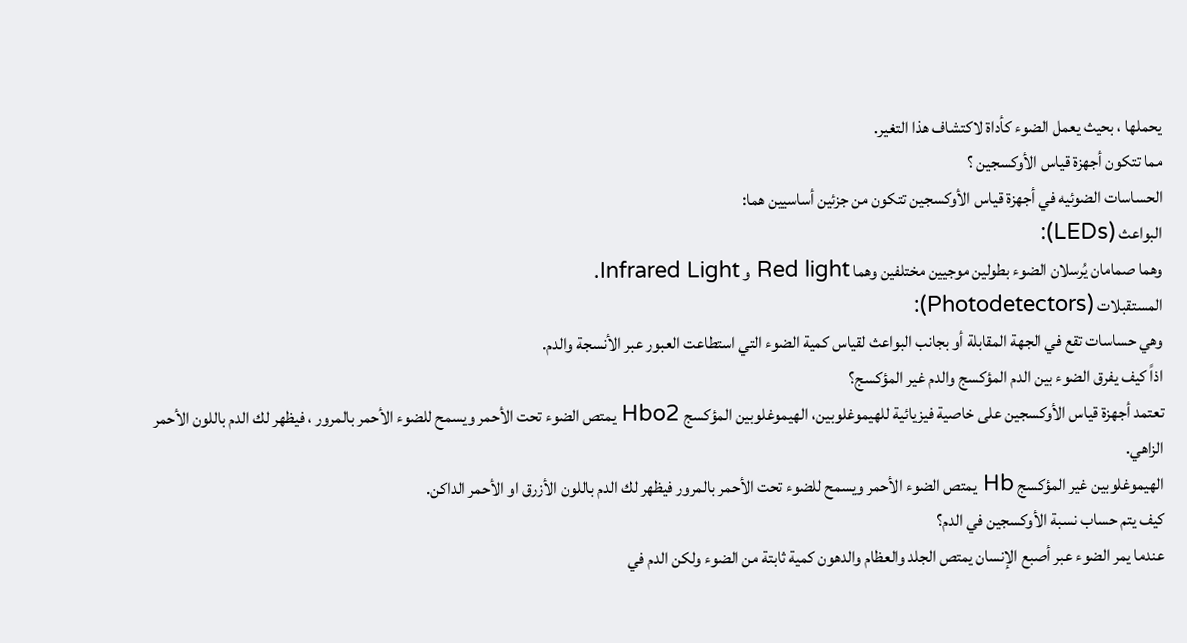يحملها ، بحيث يعمل الضوء كأداة لاكتشاف هذا التغير.
مما تتكون أجهزة قياس الأوكسجين ؟
الحساسات الضوئيه في أجهزة قياس الأوكسجين تتكون من جزئين أساسيين هما:
البواعث (LEDs):
وهما صمامان يُرسلان الضوء بطولين موجيين مختلفين وهما Red light و Infrared Light.
المستقبلات (Photodetectors):
وهي حساسات تقع في الجهة المقابلة أو بجانب البواعث لقياس كمية الضوء التي استطاعت العبور عبر الأنسجة والدم.
اذاً كيف يفرق الضوء بين الدم المؤكسج والدم غير المؤكسج؟
تعتمد أجهزة قياس الأوكسجين على خاصية فيزيائية للهيموغلوبين، الهيموغلوبين المؤكسج Hbo2 يمتص الضوء تحت الأحمر ويسمح للضوء الأحمر بالمرور ، فيظهر لك الدم باللون الأحمر الزاهي.
الهيموغلوبين غير المؤكسج Hb يمتص الضوء الأحمر ويسمح للضوء تحت الأحمر بالمرور فيظهر لك الدم باللون الأزرق او الأحمر الداكن.
كيف يتم حساب نسبة الأوكسجين في الدم؟
عندما يمر الضوء عبر أصبع الإنسان يمتص الجلد والعظام والدهون كمية ثابتة من الضوء ولكن الدم في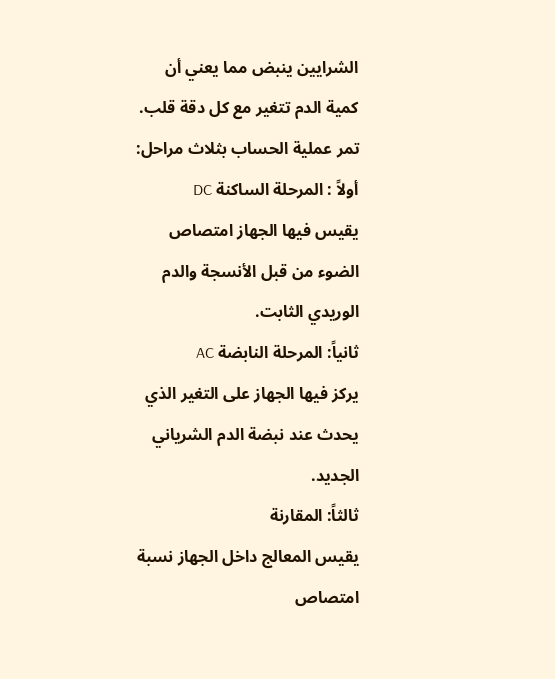الشرايين ينبض مما يعني أن كمية الدم تتغير مع كل دقة قلب.
تمر عملية الحساب بثلاث مراحل:
أولاً : المرحلة الساكنة DC
يقيس فيها الجهاز امتصاص الضوء من قبل الأنسجة والدم الوريدي الثابت.
ثانياً: المرحلة النابضة AC
يركز فيها الجهاز على التغير الذي يحدث عند نبضة الدم الشرياني الجديد.
ثالثاً: المقارنة
يقيس المعالج داخل الجهاز نسبة امتصاص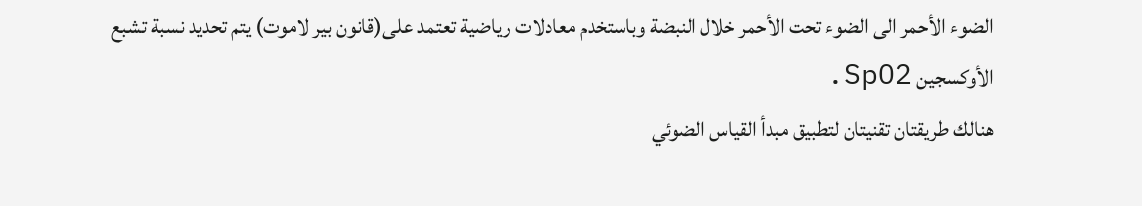الضوء الأحمر الى الضوء تحت الأحمر خلال النبضة وباستخدم معادلات رياضية تعتمد على(قانون بير لاموت) يتم تحديد نسبة تشبع الأوكسجين SpO2.
هنالك طريقتان تقنيتان لتطبيق مبدأ القياس الضوئي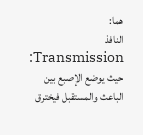هما:
النافذ Transmission:
حيث يوضع الإصبع بين الباعث والمستقبل فيخترق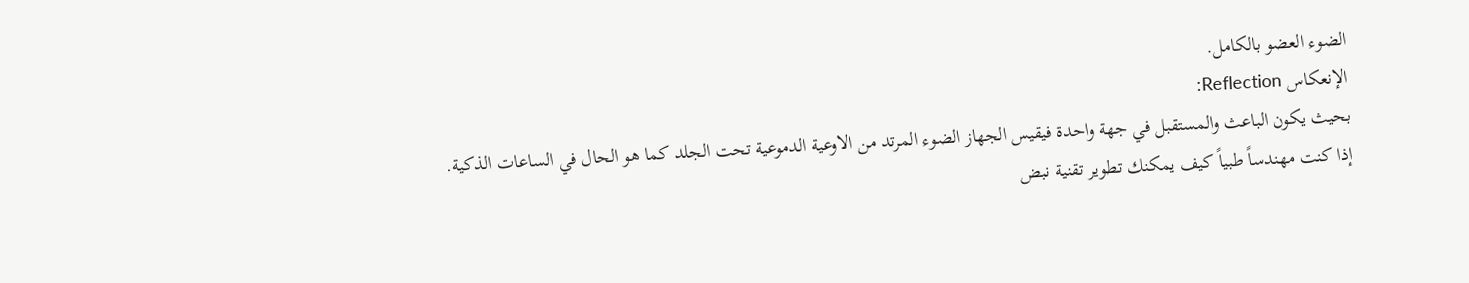الضوء العضو بالكامل.
الإنعكاس Reflection:
بحيث يكون الباعث والمستقبل في جهة واحدة فيقيس الجهاز الضوء المرتد من الاوعية الدموعية تحت الجلد كما هو الحال في الساعات الذكية.
إذا كنت مهندساً طبياً كيف يمكنك تطوير تقنية نبض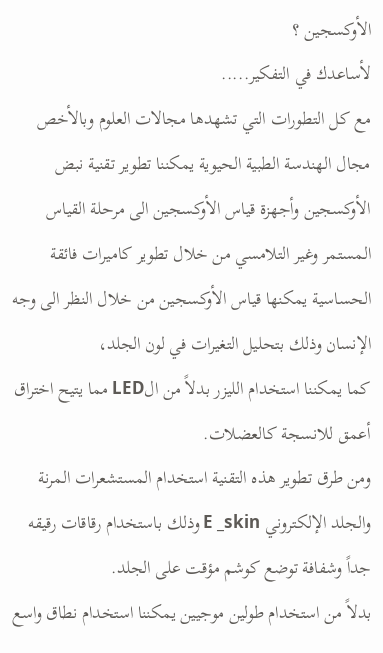الأوكسجين ؟
لأساعدك في التفكير.....
مع كل التطورات التي تشهدها مجالات العلوم وبالأخص مجال الهندسة الطبية الحيوية يمكننا تطوير تقنية نبض الأوكسجين وأجهزة قياس الأوكسجين الى مرحلة القياس المستمر وغير التلامسي من خلال تطوير كاميرات فائقة الحساسية يمكنها قياس الأوكسجين من خلال النظر الى وجه الإنسان وذلك بتحليل التغيرات في لون الجلد،
كما يمكننا استخدام الليزر بدلاً من الLED مما يتيح اختراق أعمق للانسجة كالعضلات.
ومن طرق تطوير هذه التقنية استخدام المستشعرات المرنة والجلد الإلكتروني E _skin وذلك باستخدام رقاقات رقيقه جداً وشفافة توضع كوشم مؤقت على الجلد.
بدلاً من استخدام طولين موجيين يمكننا استخدام نطاق واسع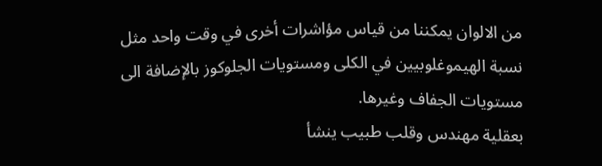من الالوان يمكننا من قياس مؤاشرات أخرى في وقت واحد مثل نسبة الهيموغلوبيين في الكلى ومستويات الجلوكوز بالإضافة الى مستويات الجفاف وغيرها.
بعقلية مهندس وقلب طبيب ينشأ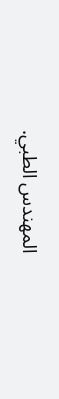المهندس الطبي.